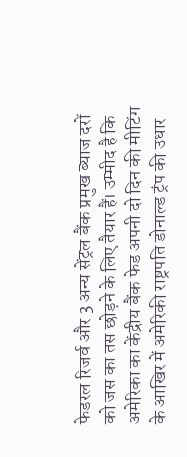फेडरल रिजर्व और 3 अन्य सेंट्रल बैंक प्रमुख ब्याज दरों को जस का तस छोड़ने के लिए तैयार हैं। उम्मीद है कि अमेरिका का केंद्रीय बैंक फेड अपनी दो दिन की मीटिंग के आखिर में अमेरिकी राष्ट्रपति डोनाल्ड ट्रंप की उधार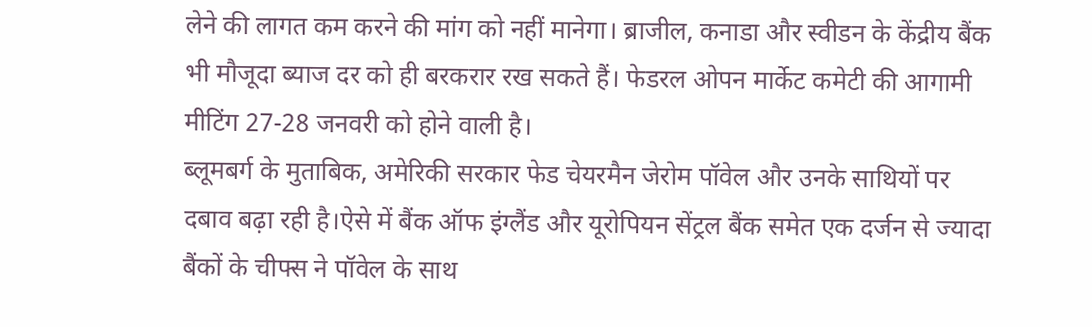लेने की लागत कम करने की मांग को नहीं मानेगा। ब्राजील, कनाडा और स्वीडन के केंद्रीय बैंक भी मौजूदा ब्याज दर को ही बरकरार रख सकते हैं। फेडरल ओपन मार्केट कमेटी की आगामी मीटिंग 27-28 जनवरी को होने वाली है।
ब्लूमबर्ग के मुताबिक, अमेरिकी सरकार फेड चेयरमैन जेरोम पॉवेल और उनके साथियों पर दबाव बढ़ा रही है।ऐसे में बैंक ऑफ इंग्लैंड और यूरोपियन सेंट्रल बैंक समेत एक दर्जन से ज्यादा बैंकों के चीफ्स ने पॉवेल के साथ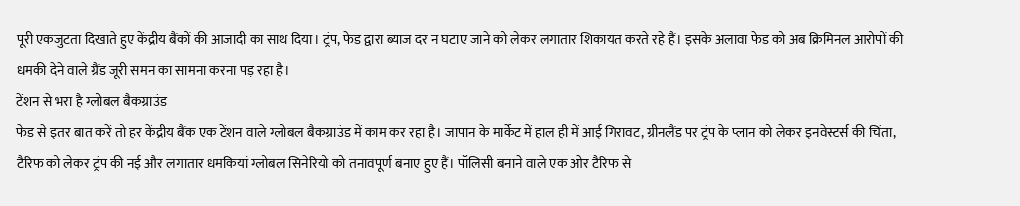पूरी एकजुटता दिखाते हुए केंद्रीय बैंकों की आजादी का साथ दिया। ट्रंप, फेड द्वारा ब्याज दर न घटाए जाने को लेकर लगातार शिकायत करते रहे हैं। इसके अलावा फेड को अब क्रिमिनल आरोपों की धमकी देने वाले ग्रैंड जूरी समन का सामना करना पड़ रहा है।
टेंशन से भरा है ग्लोबल बैकग्राउंड
फेड से इतर बात करें तो हर केंद्रीय बैंक एक टेंशन वाले ग्लोबल बैकग्राउंड में काम कर रहा है। जापान के मार्केट में हाल ही में आई गिरावट, ग्रीनलैंड पर ट्रंप के प्लान को लेकर इनवेस्टर्स की चिंता, टैरिफ को लेकर ट्रंप की नई और लगातार धमकियां ग्लोबल सिनेरियो को तनावपूर्ण बनाए हुए हैं। पॉलिसी बनाने वाले एक ओर टैरिफ से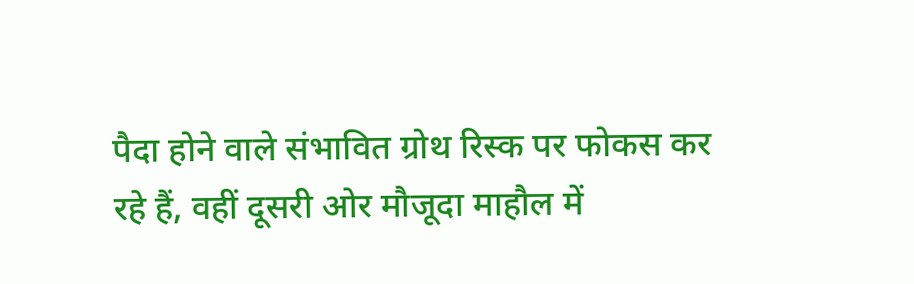पैदा होने वाले संभावित ग्रोथ रिस्क पर फोकस कर रहे हैं, वहीं दूसरी ओर मौजूदा माहौल में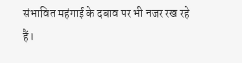संभावित महंगाई के दबाव पर भी नजर रख रहे हैं।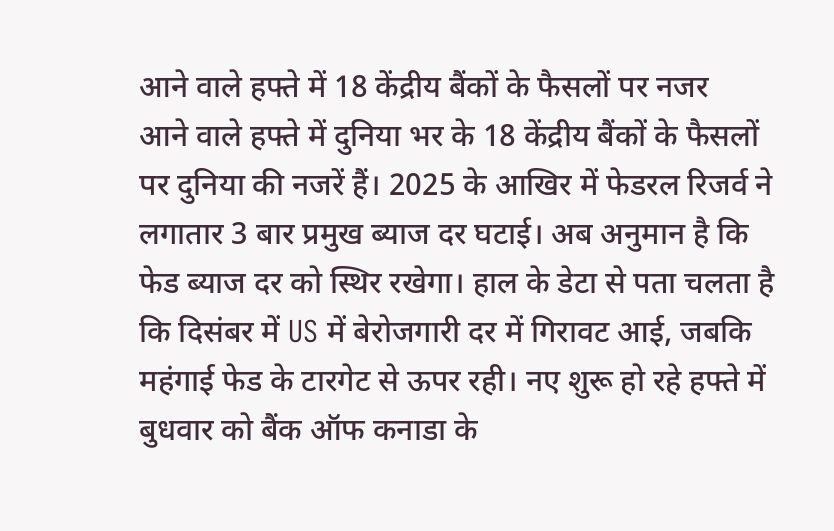आने वाले हफ्ते में 18 केंद्रीय बैंकों के फैसलों पर नजर
आने वाले हफ्ते में दुनिया भर के 18 केंद्रीय बैंकों के फैसलों पर दुनिया की नजरें हैं। 2025 के आखिर में फेडरल रिजर्व ने लगातार 3 बार प्रमुख ब्याज दर घटाई। अब अनुमान है कि फेड ब्याज दर को स्थिर रखेगा। हाल के डेटा से पता चलता है कि दिसंबर में US में बेरोजगारी दर में गिरावट आई, जबकि महंगाई फेड के टारगेट से ऊपर रही। नए शुरू हो रहे हफ्ते में बुधवार को बैंक ऑफ कनाडा के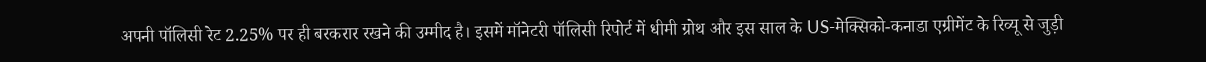अपनी पॉलिसी रेट 2.25% पर ही बरकरार रखने की उम्मीद है। इसमें मॉनेटरी पॉलिसी रिपोर्ट में धीमी ग्रोथ और इस साल के US-मेक्सिको-कनाडा एग्रीमेंट के रिव्यू से जुड़ी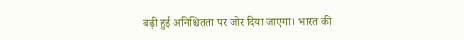बढ़ी हुई अनिश्चितता पर जोर दिया जाएगा। भारत की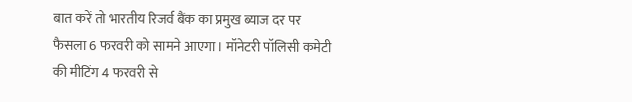बात करें तो भारतीय रिजर्व बैंक का प्रमुख ब्याज दर पर फैसला 6 फरवरी को सामने आएगा। मॉनेटरी पॉलिसी कमेटी की मीटिंग 4 फरवरी से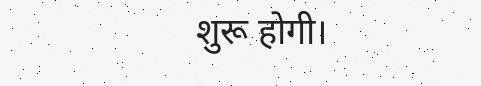शुरू होगी।